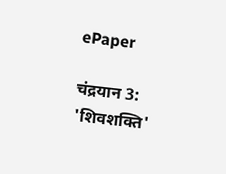ePaper

चंद्रयान 3: 'शिवशक्ति'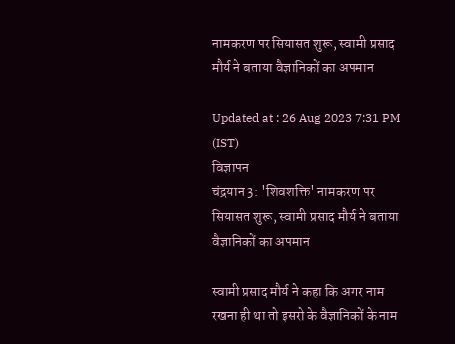नामकरण पर सियासत शुरू, स्वामी प्रसाद मौर्य ने बताया वैज्ञानिकों का अपमान

Updated at : 26 Aug 2023 7:31 PM (IST)
विज्ञापन
चंद्रयान 3: 'शिवशक्ति' नामकरण पर सियासत शुरू, स्वामी प्रसाद मौर्य ने बताया वैज्ञानिकों का अपमान

स्वामी प्रसाद मौर्य ने कहा कि अगर नाम रखना ही था तो इसरो के वैज्ञानिकों के नाम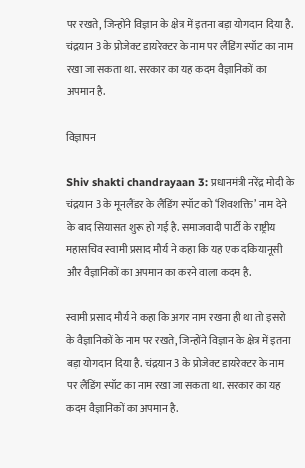पर रखते, जिन्होंने विज्ञान के क्षेत्र में इतना बड़ा योगदान दिया है. चंद्रयान 3 के प्रोजेक्ट डायरेक्टर के नाम पर लैंडिंग स्पॉट का नाम रखा जा सकता था. सरकार का यह कदम वैज्ञानिकों का अपमान है.

विज्ञापन

Shiv shakti chandrayaan 3: प्रधानमंत्री नरेंद्र मोदी के चंद्रयान 3 के मूनलैंडर के लैंडिंग स्पॉट को ‘शिवशक्ति’ नाम देने के बाद सियासत शुरू हो गई है. समाजवादी पार्टी के राष्ट्रीय महासचिव स्वामी प्रसाद मौर्य ने कहा कि यह एक दकियानूसी और वैज्ञानिकों का अपमान का करने वाला कदम है.

स्वामी प्रसाद मौर्य ने कहा कि अगर नाम रखना ही था तो इसरो के वैज्ञानिकों के नाम पर रखते, जिन्होंने विज्ञान के क्षेत्र में इतना बड़ा योगदान दिया है. चंद्रयान 3 के प्रोजेक्ट डायरेक्टर के नाम पर लैंडिंग स्पॉट का नाम रखा जा सकता था. सरकार का यह कदम वैज्ञानिकों का अपमान है.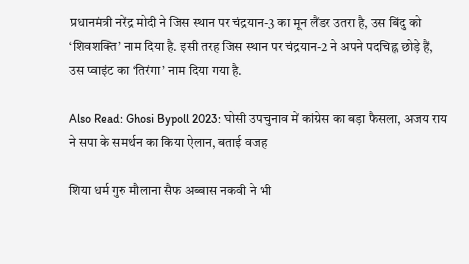प्रधानमंत्री नरेंद्र मोदी ने जिस स्थान पर चंद्रयान-3 का मून लैंडर उतरा है, उस बिंदु को ‘शिवशक्ति’ नाम दिया है. इसी तरह जिस स्थान पर चंद्रयान-2 ने अपने पदचिह्न छोड़े हैं, उस प्वाइंट का ‘तिरंगा’ नाम दिया गया है.

Also Read: Ghosi Bypoll 2023: घोसी उपचुनाव में कांग्रेस का बड़ा फैसला, अजय राय ने सपा के समर्थन का किया ऐलान, बताई वजह

शिया धर्म गुरु मौलाना सैफ अब्बास नकवी ने भी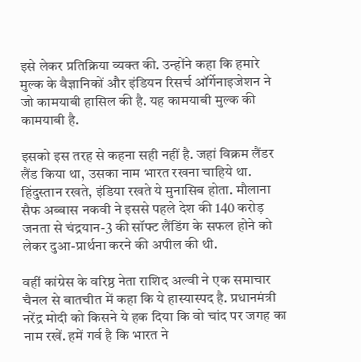इसे लेकर प्रतिक्रिया व्यक्त की. उन्होंने कहा कि हमारे मुल्क के वैज्ञानिकों और इंडियन रिसर्च ऑर्गेनाइजेशन ने जो कामयाबी हासिल की है. यह कामयाबी मुल्क की कामयाबी है.

इसको इस तरह से कहना सही नहीं है. जहां विक्रम लैंडर लैंड किया था, उसका नाम भारत रखना चाहिये था. हिंदुस्तान रखते, इंडिया रखते ये मुनासिब होता. मौलाना सैफ अब्बास नकवी ने इससे पहले देश की 140 करोड़ जनता से चंद्रयान-3 की सॉफ्ट लैंडिंग के सफल होने को लेकर दुआ-प्रार्थना करने की अपील की थी.

वहीं कांग्रेस के वरिष्ठ नेता राशिद अल्वी ने एक समाचार चैनल से बातचीत में कहा कि ये हास्यास्पद है. प्रधानमंत्री नरेंद्र मोदी को किसने ये हक दिया कि वो चांद पर जगह का नाम रखें. हमें गर्व है कि भारत ने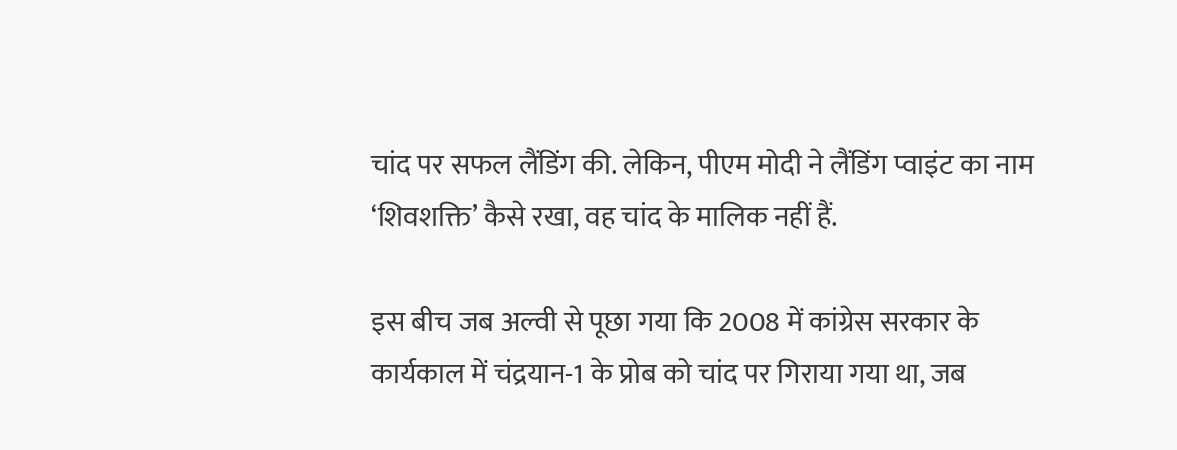चांद पर सफल लैंडिंग की. लेकिन, पीएम मोदी ने लैंडिंग प्वाइंट का नाम ‘शिवशक्ति’ कैसे रखा, वह चांद के मालिक नहीं हैं.

इस बीच जब अल्वी से पूछा गया कि 2008 में कांग्रेस सरकार के कार्यकाल में चंद्रयान-1 के प्रोब को चांद पर गिराया गया था, जब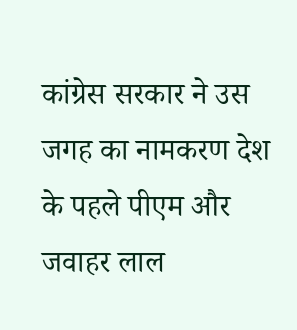कांग्रेस सरकार ने उस जगह का नामकरण देश के पहले पीएम और जवाहर लाल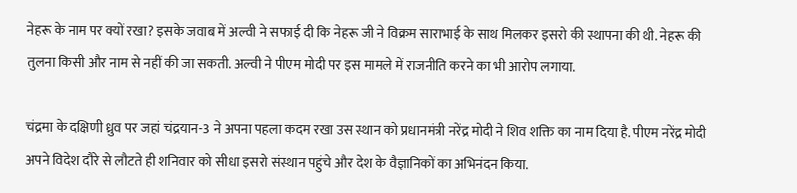नेहरू के नाम पर क्यों रखा? इसके जवाब में अल्वी ने सफाई दी कि नेहरू जी ने विक्रम साराभाई के साथ मिलकर इसरो की स्थापना की थी. नेहरू की तुलना किसी और नाम से नहीं की जा सकती. अल्वी ने पीएम मोदी पर इस मामले में राजनीति करने का भी आरोप लगाया.

चंद्रमा के दक्षिणी ध्रुव पर जहां चंद्रयान-3 ने अपना पहला कदम रखा उस स्थान को प्रधानमंत्री नरेंद्र मोदी ने शिव शक्ति का नाम दिया है. पीएम नरेंद्र मोदी अपने विदेश दौरे से लौटते ही शनिवार को सीधा इसरो संस्थान पहुंचे और देश के वैज्ञानिकों का अभिनंदन किया.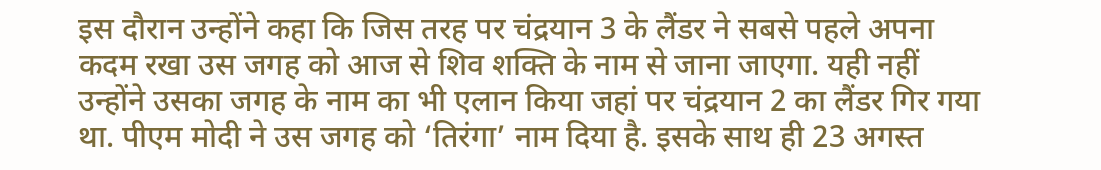इस दौरान उन्होंने कहा कि जिस तरह पर चंद्रयान 3 के लैंडर ने सबसे पहले अपना कदम रखा उस जगह को आज से शिव शक्ति के नाम से जाना जाएगा. यही नहीं उन्होंने उसका जगह के नाम का भी एलान किया जहां पर चंद्रयान 2 का लैंडर गिर गया था. पीएम मोदी ने उस जगह को ‘तिरंगा’ नाम दिया है. इसके साथ ही 23 अगस्त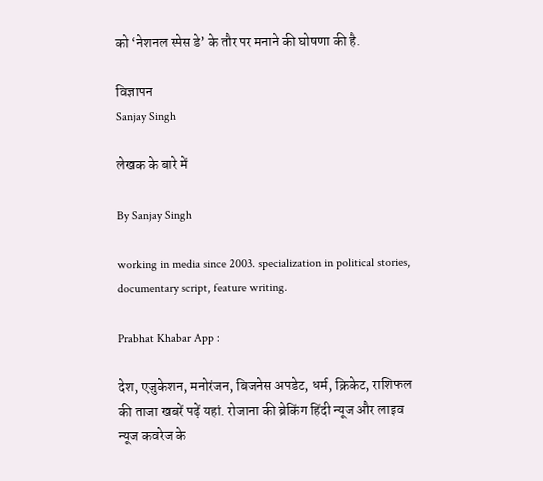को ‘नेशनल स्पेस डे’ के तौर पर मनाने की घोषणा की है.

विज्ञापन
Sanjay Singh

लेखक के बारे में

By Sanjay Singh

working in media since 2003. specialization in political stories, documentary script, feature writing.

Prabhat Khabar App :

देश, एजुकेशन, मनोरंजन, बिजनेस अपडेट, धर्म, क्रिकेट, राशिफल की ताजा खबरें पढ़ें यहां. रोजाना की ब्रेकिंग हिंदी न्यूज और लाइव न्यूज कवरेज के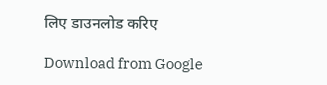लिए डाउनलोड करिए

Download from Google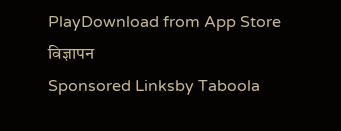PlayDownload from App Store
विज्ञापन
Sponsored Linksby Taboola